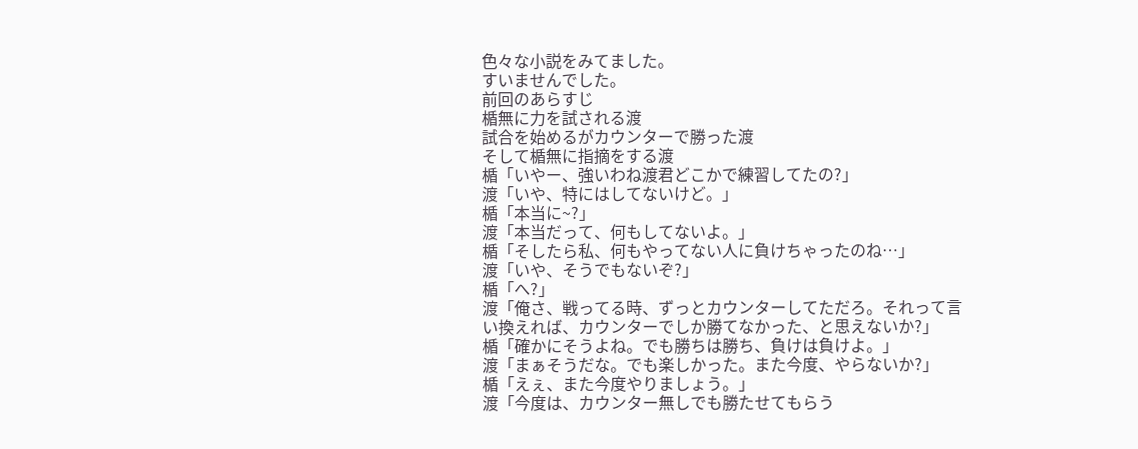色々な小説をみてました。
すいませんでした。
前回のあらすじ
楯無に力を試される渡
試合を始めるがカウンターで勝った渡
そして楯無に指摘をする渡
楯「いやー、強いわね渡君どこかで練習してたの?」
渡「いや、特にはしてないけど。」
楯「本当に~?」
渡「本当だって、何もしてないよ。」
楯「そしたら私、何もやってない人に負けちゃったのね…」
渡「いや、そうでもないぞ?」
楯「へ?」
渡「俺さ、戦ってる時、ずっとカウンターしてただろ。それって言い換えれば、カウンターでしか勝てなかった、と思えないか?」
楯「確かにそうよね。でも勝ちは勝ち、負けは負けよ。」
渡「まぁそうだな。でも楽しかった。また今度、やらないか?」
楯「えぇ、また今度やりましょう。」
渡「今度は、カウンター無しでも勝たせてもらう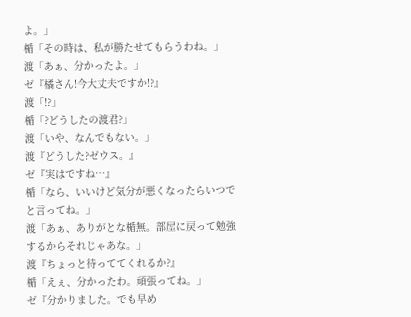よ。」
楯「その時は、私が勝たせてもらうわね。」
渡「あぁ、分かったよ。」
ゼ『橘さん!今大丈夫ですか!?』
渡「!?」
楯「?どうしたの渡君?」
渡「いや、なんでもない。」
渡『どうした?ゼウス。』
ゼ『実はですね…』
楯「なら、いいけど気分が悪くなったらいつでと言ってね。」
渡「あぁ、ありがとな楯無。部屋に戻って勉強するからそれじゃあな。」
渡『ちょっと待っててくれるか?』
楯「えぇ、分かったわ。頑張ってね。」
ゼ『分かりました。でも早め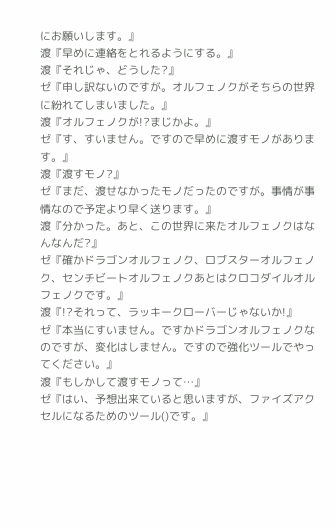にお願いします。』
渡『早めに連絡をとれるようにする。』
渡『それじゃ、どうした?』
ゼ『申し訳ないのですが。オルフェノクがそちらの世界に紛れてしまいました。』
渡『オルフェノクが!?まじかよ。』
ゼ『す、すいません。ですので早めに渡すモノがあります。』
渡『渡すモノ?』
ゼ『まだ、渡せなかったモノだったのですが。事情が事情なので予定より早く送ります。』
渡『分かった。あと、この世界に来たオルフェノクはなんなんだ?』
ゼ『確かドラゴンオルフェノク、ロブスターオルフェノク、センチビートオルフェノクあとはクロコダイルオルフェノクです。』
渡『!?それって、ラッキークローバーじゃないか!』
ゼ『本当にすいません。ですかドラゴンオルフェノクなのですが、変化はしません。ですので強化ツールでやってください。』
渡『もしかして渡すモノって…』
ゼ『はい、予想出来ていると思いますが、ファイズアクセルになるためのツール()です。』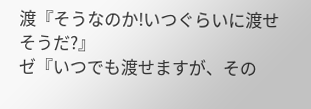渡『そうなのか!いつぐらいに渡せそうだ?』
ゼ『いつでも渡せますが、その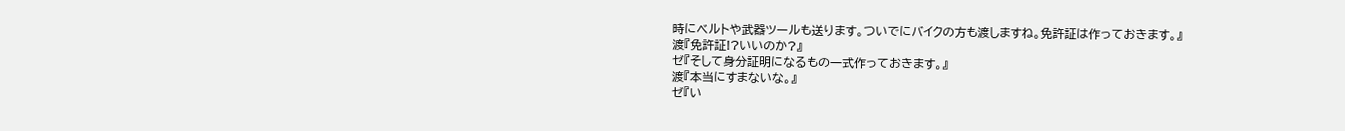時にベルトや武器ツールも送ります。ついでにバイクの方も渡しますね。免許証は作っておきます。』
渡『免許証!?いいのか?』
ゼ『そして身分証明になるもの一式作っておきます。』
渡『本当にすまないな。』
ゼ『い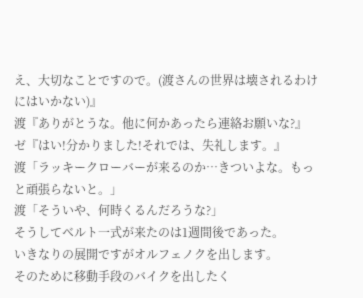え、大切なことですので。(渡さんの世界は壊されるわけにはいかない)』
渡『ありがとうな。他に何かあったら連絡お願いな?』
ゼ『はい!分かりました!それでは、失礼します。』
渡「ラッキークローバーが来るのか…きついよな。もっと頑張らないと。」
渡「そういや、何時くるんだろうな?」
そうしてベルト一式が来たのは1週間後であった。
いきなりの展開ですがオルフェノクを出します。
そのために移動手段のバイクを出したく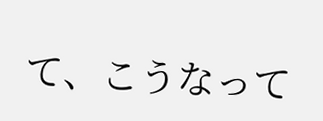て、こうなって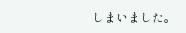しまいました。